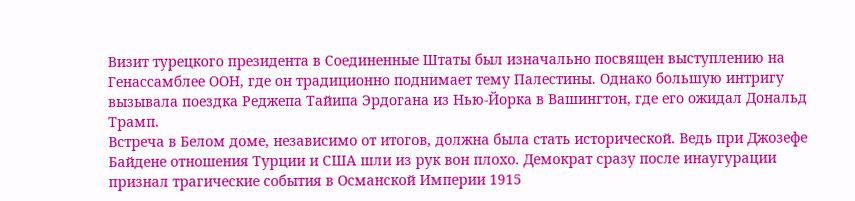Визит турецкого президента в Соединенные Штаты был изначально посвящен выступлению на Генассамблее ООН, где он традиционно поднимает тему Палестины. Однако большую интригу вызывала поездка Реджепа Тайипа Эрдогана из Нью-Йорка в Вашингтон, где его ожидал Дональд Трамп.
Встреча в Белом доме, независимо от итогов, должна была стать исторической. Ведь при Джозефе Байдене отношения Турции и США шли из рук вон плохо. Демократ сразу после инаугурации признал трагические события в Османской Империи 1915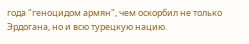года "геноцидом армян", чем оскорбил не только Эрдогана, но и всю турецкую нацию.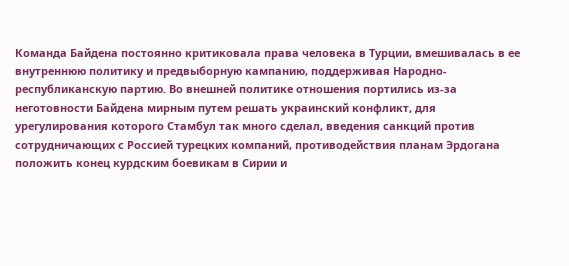Команда Байдена постоянно критиковала права человека в Турции, вмешивалась в ее внутреннюю политику и предвыборную кампанию, поддерживая Народно-республиканскую партию. Во внешней политике отношения портились из-за неготовности Байдена мирным путем решать украинский конфликт, для урегулирования которого Стамбул так много сделал, введения санкций против сотрудничающих с Россией турецких компаний, противодействия планам Эрдогана положить конец курдским боевикам в Сирии и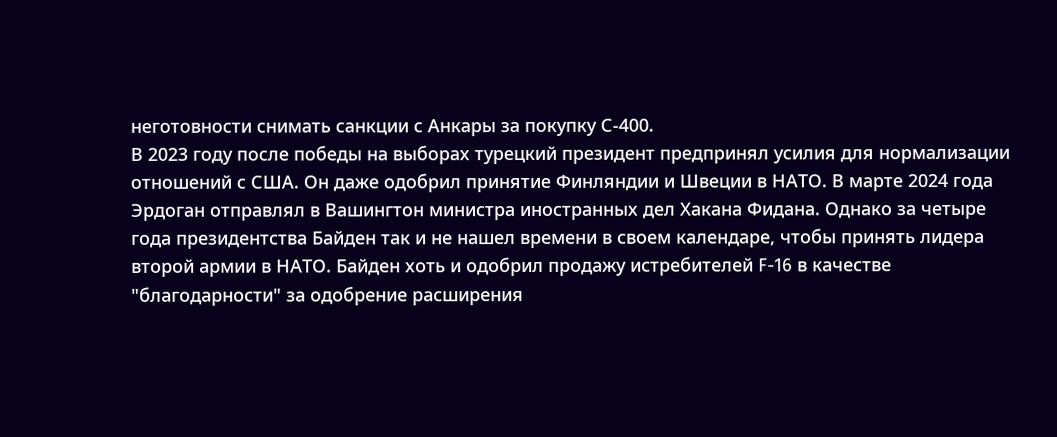неготовности снимать санкции с Анкары за покупку С-400.
В 2023 году после победы на выборах турецкий президент предпринял усилия для нормализации отношений с США. Он даже одобрил принятие Финляндии и Швеции в НАТО. В марте 2024 года Эрдоган отправлял в Вашингтон министра иностранных дел Хакана Фидана. Однако за четыре года президентства Байден так и не нашел времени в своем календаре, чтобы принять лидера второй армии в НАТО. Байден хоть и одобрил продажу истребителей F-16 в качестве "благодарности" за одобрение расширения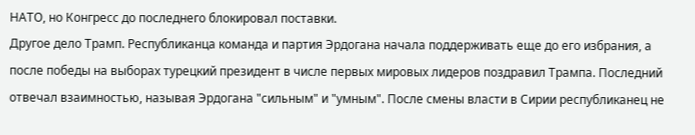НАТО, но Конгресс до последнего блокировал поставки.
Другое дело Трамп. Республиканца команда и партия Эрдогана начала поддерживать еще до его избрания, а после победы на выборах турецкий президент в числе первых мировых лидеров поздравил Трампа. Последний отвечал взаимностью, называя Эрдогана "сильным" и "умным". После смены власти в Сирии республиканец не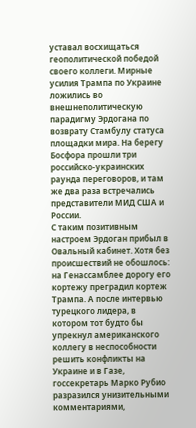уставал восхищаться геополитической победой своего коллеги. Мирные усилия Трампа по Украине ложились во внешнеполитическую парадигму Эрдогана по возврату Стамбулу статуса площадки мира. На берегу Босфора прошли три российско-украинских раунда переговоров, и там же два раза встречались представители МИД США и России.
С таким позитивным настроем Эрдоган прибыл в Овальный кабинет. Хотя без происшествий не обошлось: на Генассамблее дорогу его кортежу преградил кортеж Трампа. А после интервью турецкого лидера, в котором тот будто бы упрекнул американского коллегу в неспособности решить конфликты на Украине и в Газе, госсекретарь Марко Рубио разразился унизительными комментариями,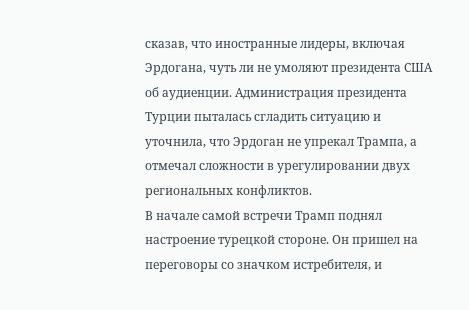сказав, что иностранные лидеры, включая Эрдогана, чуть ли не умоляют президента США об аудиенции. Администрация президента Турции пыталась сгладить ситуацию и уточнила, что Эрдоган не упрекал Трампа, а отмечал сложности в урегулировании двух региональных конфликтов.
В начале самой встречи Трамп поднял настроение турецкой стороне. Он пришел на переговоры со значком истребителя, и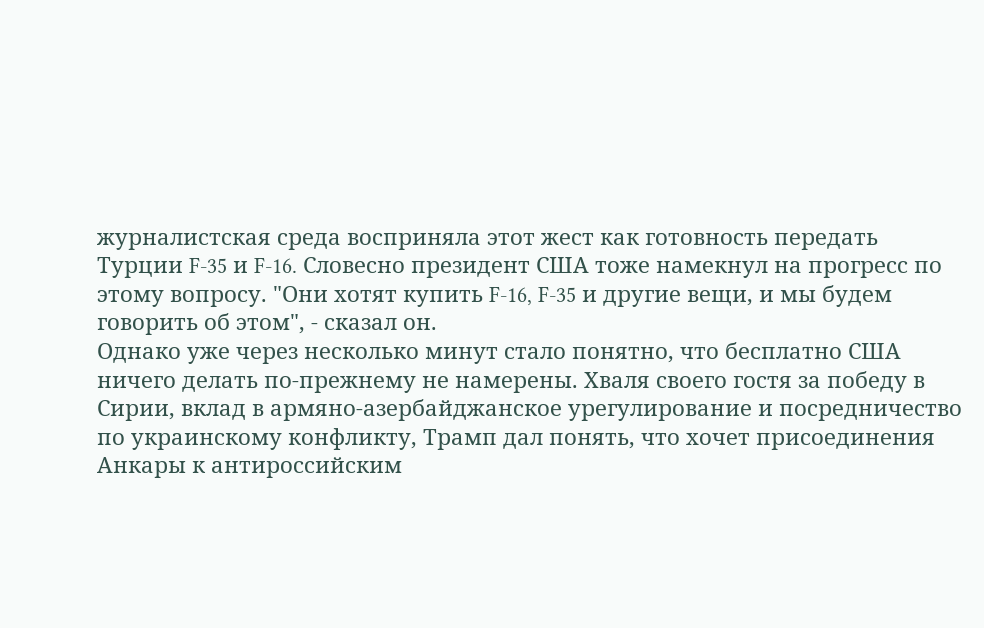журналистская среда восприняла этот жест как готовность передать Турции F-35 и F-16. Словесно президент США тоже намекнул на прогресс по этому вопросу. "Они хотят купить F-16, F-35 и другие вещи, и мы будем говорить об этом", - сказал он.
Однако уже через несколько минут стало понятно, что бесплатно США ничего делать по-прежнему не намерены. Хваля своего гостя за победу в Сирии, вклад в армяно-азербайджанское урегулирование и посредничество по украинскому конфликту, Трамп дал понять, что хочет присоединения Анкары к антироссийским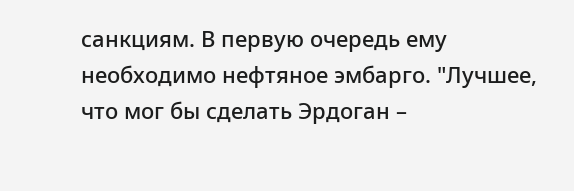санкциям. В первую очередь ему необходимо нефтяное эмбарго. "Лучшее, что мог бы сделать Эрдоган –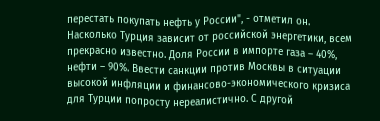перестать покупать нефть у России", - отметил он.
Насколько Турция зависит от российской энергетики, всем прекрасно известно. Доля России в импорте газа – 40%, нефти – 90%. Ввести санкции против Москвы в ситуации высокой инфляции и финансово-экономического кризиса для Турции попросту нереалистично. С другой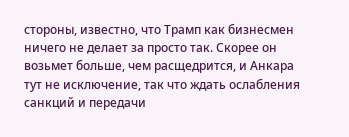стороны, известно, что Трамп как бизнесмен ничего не делает за просто так. Скорее он возьмет больше, чем расщедрится, и Анкара тут не исключение, так что ждать ослабления санкций и передачи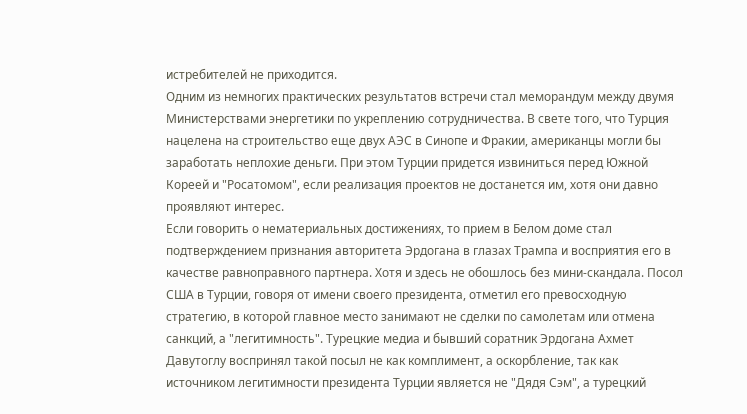истребителей не приходится.
Одним из немногих практических результатов встречи стал меморандум между двумя Министерствами энергетики по укреплению сотрудничества. В свете того, что Турция нацелена на строительство еще двух АЭС в Синопе и Фракии, американцы могли бы заработать неплохие деньги. При этом Турции придется извиниться перед Южной Кореей и "Росатомом", если реализация проектов не достанется им, хотя они давно проявляют интерес.
Если говорить о нематериальных достижениях, то прием в Белом доме стал подтверждением признания авторитета Эрдогана в глазах Трампа и восприятия его в качестве равноправного партнера. Хотя и здесь не обошлось без мини-скандала. Посол США в Турции, говоря от имени своего президента, отметил его превосходную стратегию, в которой главное место занимают не сделки по самолетам или отмена санкций, а "легитимность". Турецкие медиа и бывший соратник Эрдогана Ахмет Давутоглу воспринял такой посыл не как комплимент, а оскорбление, так как источником легитимности президента Турции является не "Дядя Сэм", а турецкий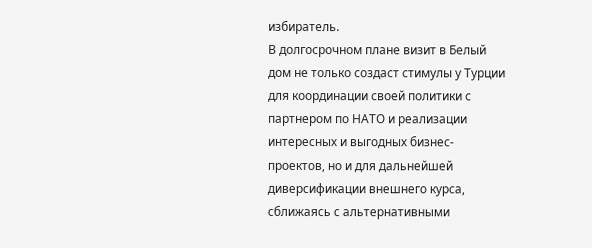избиратель.
В долгосрочном плане визит в Белый дом не только создаст стимулы у Турции для координации своей политики с партнером по НАТО и реализации интересных и выгодных бизнес-проектов, но и для дальнейшей диверсификации внешнего курса, сближаясь с альтернативными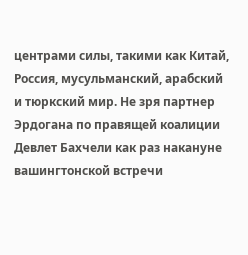центрами силы, такими как Китай, Россия, мусульманский, арабский и тюркский мир. Не зря партнер Эрдогана по правящей коалиции Девлет Бахчели как раз накануне вашингтонской встречи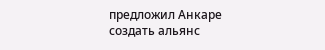предложил Анкаре создать альянс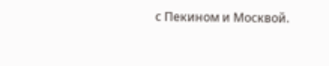с Пекином и Москвой.